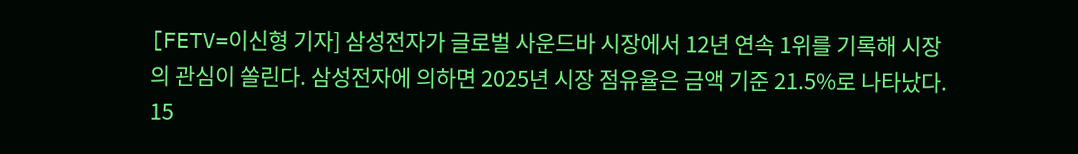[FETV=이신형 기자] 삼성전자가 글로벌 사운드바 시장에서 12년 연속 1위를 기록해 시장의 관심이 쏠린다. 삼성전자에 의하면 2025년 시장 점유율은 금액 기준 21.5%로 나타났다. 15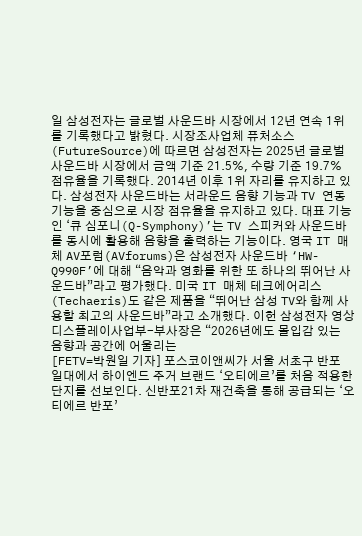일 삼성전자는 글로벌 사운드바 시장에서 12년 연속 1위를 기록했다고 밝혔다. 시장조사업체 퓨처소스(FutureSource)에 따르면 삼성전자는 2025년 글로벌 사운드바 시장에서 금액 기준 21.5%, 수량 기준 19.7% 점유율을 기록했다. 2014년 이후 1위 자리를 유지하고 있다. 삼성전자 사운드바는 서라운드 음향 기능과 TV 연동 기능을 중심으로 시장 점유율을 유지하고 있다. 대표 기능인 ‘큐 심포니(Q-Symphony)’는 TV 스피커와 사운드바를 동시에 활용해 음향을 출력하는 기능이다. 영국 IT 매체 AV포럼(AVforums)은 삼성전자 사운드바 ‘HW-Q990F’에 대해 “음악과 영화를 위한 또 하나의 뛰어난 사운드바”라고 평가했다. 미국 IT 매체 테크에어리스(Techaeris)도 같은 제품을 “뛰어난 삼성 TV와 함께 사용할 최고의 사운드바”라고 소개했다. 이헌 삼성전자 영상디스플레이사업부-부사장은 “2026년에도 몰입감 있는 음향과 공간에 어울리는
[FETV=박원일 기자] 포스코이앤씨가 서울 서초구 반포 일대에서 하이엔드 주거 브랜드 ‘오티에르’를 처음 적용한 단지를 선보인다. 신반포21차 재건축을 통해 공급되는 ‘오티에르 반포’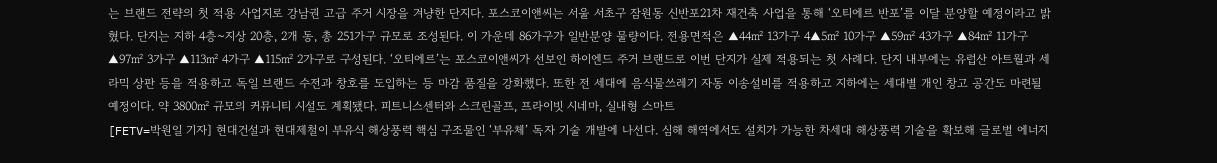는 브랜드 전략의 첫 적용 사업지로 강남권 고급 주거 시장을 겨냥한 단지다. 포스코이앤씨는 서울 서초구 잠원동 신반포21차 재건축 사업을 통해 ‘오티에르 반포’를 이달 분양할 예정이라고 밝혔다. 단지는 지하 4층~지상 20층, 2개 동, 총 251가구 규모로 조성된다. 이 가운데 86가구가 일반분양 물량이다. 전용면적은 ▲44㎡ 13가구 4▲5㎡ 10가구 ▲59㎡ 43가구 ▲84㎡ 11가구 ▲97㎡ 3가구 ▲113㎡ 4가구 ▲115㎡ 2가구로 구성된다. ‘오티에르’는 포스코이앤씨가 선보인 하이엔드 주거 브랜드로 이번 단지가 실제 적용되는 첫 사례다. 단지 내부에는 유럽산 아트월과 세라믹 상판 등을 적용하고 독일 브랜드 수전과 창호를 도입하는 등 마감 품질을 강화했다. 또한 전 세대에 음식물쓰레기 자동 이송설비를 적용하고 지하에는 세대별 개인 창고 공간도 마련될 예정이다. 약 3800㎡ 규모의 커뮤니티 시설도 계획됐다. 피트니스센터와 스크린골프, 프라이빗 시네마, 실내형 스마트
[FETV=박원일 기자] 현대건설과 현대제철이 부유식 해상풍력 핵심 구조물인 ‘부유체’ 독자 기술 개발에 나선다. 심해 해역에서도 설치가 가능한 차세대 해상풍력 기술을 확보해 글로벌 에너지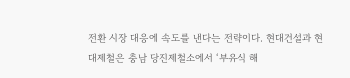전환 시장 대응에 속도를 낸다는 전략이다. 현대건설과 현대제철은 충남 당진제철소에서 ‘부유식 해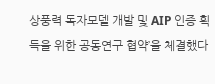상풍력 독자모델 개발 및 AIP 인증 획득을 위한 공동연구 협약’을 체결했다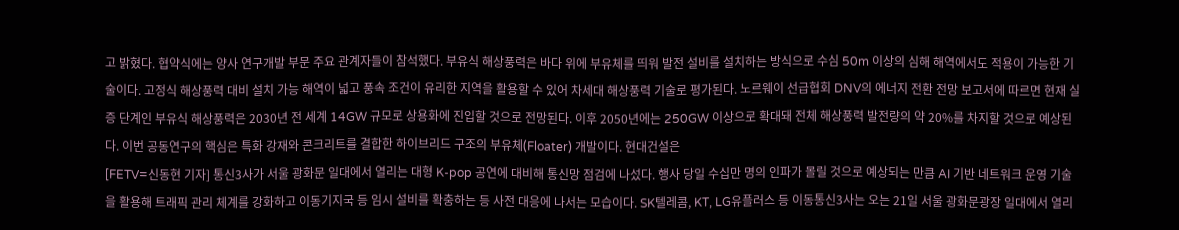고 밝혔다. 협약식에는 양사 연구개발 부문 주요 관계자들이 참석했다. 부유식 해상풍력은 바다 위에 부유체를 띄워 발전 설비를 설치하는 방식으로 수심 50m 이상의 심해 해역에서도 적용이 가능한 기술이다. 고정식 해상풍력 대비 설치 가능 해역이 넓고 풍속 조건이 유리한 지역을 활용할 수 있어 차세대 해상풍력 기술로 평가된다. 노르웨이 선급협회 DNV의 에너지 전환 전망 보고서에 따르면 현재 실증 단계인 부유식 해상풍력은 2030년 전 세계 14GW 규모로 상용화에 진입할 것으로 전망된다. 이후 2050년에는 250GW 이상으로 확대돼 전체 해상풍력 발전량의 약 20%를 차지할 것으로 예상된다. 이번 공동연구의 핵심은 특화 강재와 콘크리트를 결합한 하이브리드 구조의 부유체(Floater) 개발이다. 현대건설은
[FETV=신동현 기자] 통신3사가 서울 광화문 일대에서 열리는 대형 K-pop 공연에 대비해 통신망 점검에 나섰다. 행사 당일 수십만 명의 인파가 몰릴 것으로 예상되는 만큼 AI 기반 네트워크 운영 기술을 활용해 트래픽 관리 체계를 강화하고 이동기지국 등 임시 설비를 확충하는 등 사전 대응에 나서는 모습이다. SK텔레콤, KT, LG유플러스 등 이동통신3사는 오는 21일 서울 광화문광장 일대에서 열리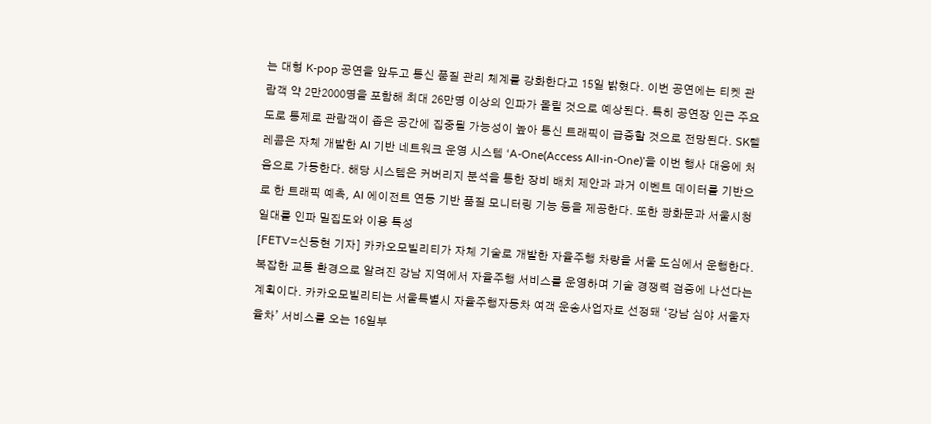는 대형 K-pop 공연을 앞두고 통신 품질 관리 체계를 강화한다고 15일 밝혔다. 이번 공연에는 티켓 관람객 약 2만2000명을 포함해 최대 26만명 이상의 인파가 몰릴 것으로 예상된다. 특히 공연장 인근 주요 도로 통제로 관람객이 좁은 공간에 집중될 가능성이 높아 통신 트래픽이 급증할 것으로 전망된다. SK텔레콤은 자체 개발한 AI 기반 네트워크 운영 시스템 ‘A-One(Access All-in-One)’을 이번 행사 대응에 처음으로 가동한다. 해당 시스템은 커버리지 분석을 통한 장비 배치 제안과 과거 이벤트 데이터를 기반으로 한 트래픽 예측, AI 에이전트 연동 기반 품질 모니터링 기능 등을 제공한다. 또한 광화문과 서울시청 일대를 인파 밀집도와 이용 특성
[FETV=신동현 기자] 카카오모빌리티가 자체 기술로 개발한 자율주행 차량을 서울 도심에서 운행한다. 복잡한 교통 환경으로 알려진 강남 지역에서 자율주행 서비스를 운영하며 기술 경쟁력 검증에 나선다는 계획이다. 카카오모빌리티는 서울특별시 자율주행자동차 여객 운송사업자로 선정돼 ‘강남 심야 서울자율차’ 서비스를 오는 16일부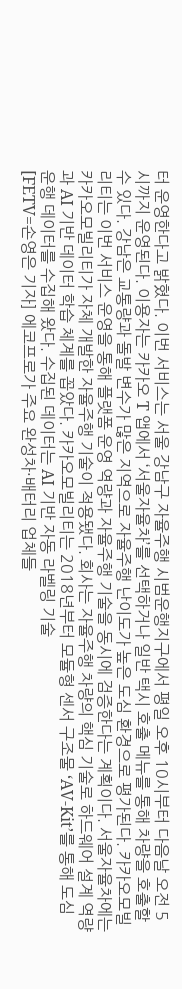터 운영한다고 밝혔다. 이번 서비스는 서울 강남구 자율주행 시범운행지구에서 평일 오후 10시부터 다음날 오전 5시까지 운영된다. 이용자는 카카오 T 앱에서 ‘서울자율차’를 선택하거나 일반 택시 호출 메뉴를 통해 차량을 호출할 수 있다. 강남은 교통량과 돌발 변수가 많은 지역으로 자율주행 난이도가 높은 도심 환경으로 평가된다. 카카오모빌리티는 이번 서비스 운영을 통해 플랫폼 운영 역량과 자율주행 기술을 동시에 검증한다는 계획이다. 서울자율차에는 카카오모빌리티가 자체 개발한 자율주행 기술이 적용됐다. 회사는 자율주행 차량의 핵심 기술로 하드웨어 설계 역량과 AI 기반 데이터 학습 체계를 꼽았다. 카카오모빌리티는 2018년부터 모듈형 센서 구조물 ‘AV-Kit’를 통해 도심 운행 데이터를 수집해 왔다. 수집된 데이터는 AI 기반 자동 라벨링 기술
[FETV=손영은 기자] 에코프로가 주요 완성차·배터리 업체들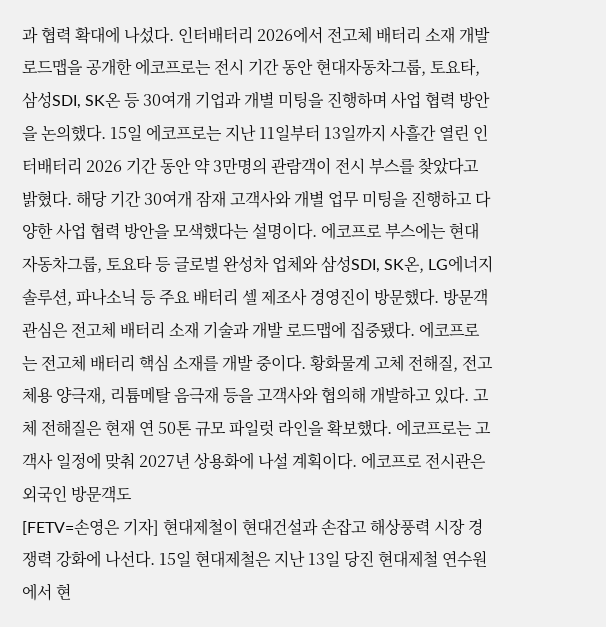과 협력 확대에 나섰다. 인터배터리 2026에서 전고체 배터리 소재 개발 로드맵을 공개한 에코프로는 전시 기간 동안 현대자동차그룹, 토요타, 삼성SDI, SK온 등 30여개 기업과 개별 미팅을 진행하며 사업 협력 방안을 논의했다. 15일 에코프로는 지난 11일부터 13일까지 사흘간 열린 인터배터리 2026 기간 동안 약 3만명의 관람객이 전시 부스를 찾았다고 밝혔다. 해당 기간 30여개 잠재 고객사와 개별 업무 미팅을 진행하고 다양한 사업 협력 방안을 모색했다는 설명이다. 에코프로 부스에는 현대자동차그룹, 토요타 등 글로벌 완성차 업체와 삼성SDI, SK온, LG에너지솔루션, 파나소닉 등 주요 배터리 셀 제조사 경영진이 방문했다. 방문객 관심은 전고체 배터리 소재 기술과 개발 로드맵에 집중됐다. 에코프로는 전고체 배터리 핵심 소재를 개발 중이다. 황화물계 고체 전해질, 전고체용 양극재, 리튬메탈 음극재 등을 고객사와 협의해 개발하고 있다. 고체 전해질은 현재 연 50톤 규모 파일럿 라인을 확보했다. 에코프로는 고객사 일정에 맞춰 2027년 상용화에 나설 계획이다. 에코프로 전시관은 외국인 방문객도
[FETV=손영은 기자] 현대제철이 현대건설과 손잡고 해상풍력 시장 경쟁력 강화에 나선다. 15일 현대제철은 지난 13일 당진 현대제철 연수원에서 현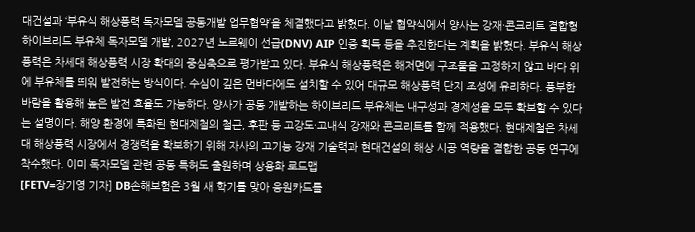대건설과 ‘부유식 해상풍력 독자모델 공동개발 업무협약’을 체결했다고 밝혔다. 이날 협약식에서 양사는 강재·콘크리트 결합형 하이브리드 부유체 독자모델 개발, 2027년 노르웨이 선급(DNV) AIP 인증 획득 등을 추진한다는 계획을 밝혔다. 부유식 해상풍력은 차세대 해상풍력 시장 확대의 중심축으로 평가받고 있다. 부유식 해상풍력은 해저면에 구조물을 고정하지 않고 바다 위에 부유체를 띄워 발전하는 방식이다. 수심이 깊은 먼바다에도 설치할 수 있어 대규모 해상풍력 단지 조성에 유리하다. 풍부한 바람을 활용해 높은 발전 효율도 가능하다. 양사가 공동 개발하는 하이브리드 부유체는 내구성과 경제성을 모두 확보할 수 있다는 설명이다. 해양 환경에 특화된 현대제철의 철근, 후판 등 고강도·고내식 강재와 콘크리트를 함께 적용했다. 현대제철은 차세대 해상풍력 시장에서 경쟁력을 확보하기 위해 자사의 고기능 강재 기술력과 현대건설의 해상 시공 역량을 결합한 공동 연구에 착수했다. 이미 독자모델 관련 공동 특허도 출원하며 상용화 로드맵
[FETV=장기영 기자] DB손해보험은 3월 새 학기를 맞아 응원카드를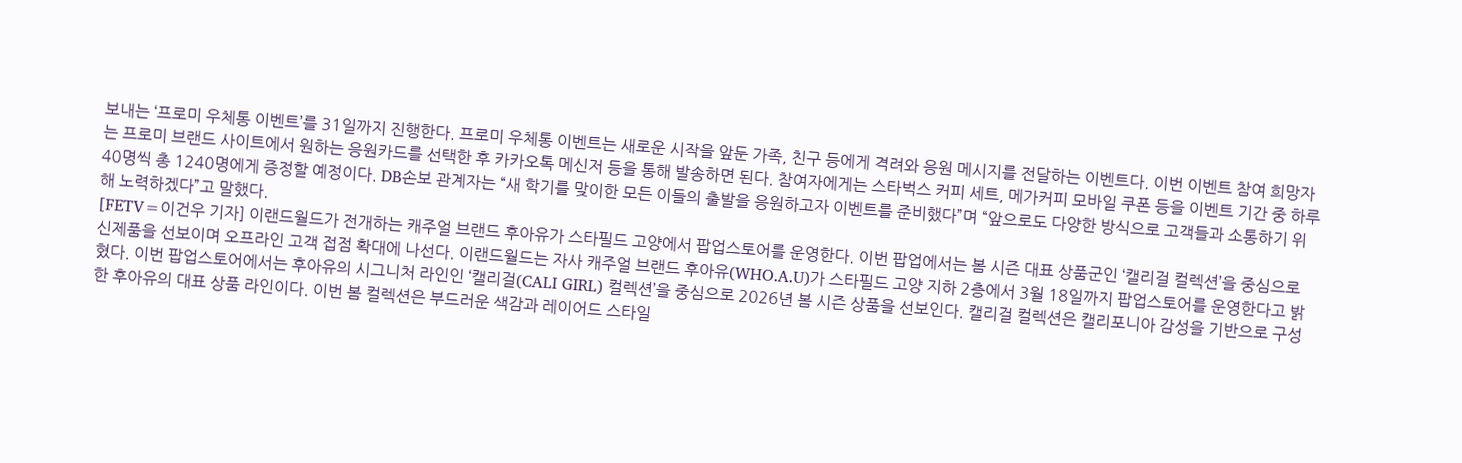보내는 ‘프로미 우체통 이벤트’를 31일까지 진행한다. 프로미 우체통 이벤트는 새로운 시작을 앞둔 가족, 친구 등에게 격려와 응원 메시지를 전달하는 이벤트다. 이번 이벤트 참여 희망자는 프로미 브랜드 사이트에서 원하는 응원카드를 선택한 후 카카오톡 메신저 등을 통해 발송하면 된다. 참여자에게는 스타벅스 커피 세트, 메가커피 모바일 쿠폰 등을 이벤트 기간 중 하루 40명씩 총 1240명에게 증정할 예정이다. DB손보 관계자는 “새 학기를 맞이한 모든 이들의 출발을 응원하고자 이벤트를 준비했다”며 “앞으로도 다양한 방식으로 고객들과 소통하기 위해 노력하겠다”고 말했다.
[FETV=이건우 기자] 이랜드월드가 전개하는 캐주얼 브랜드 후아유가 스타필드 고양에서 팝업스토어를 운영한다. 이번 팝업에서는 봄 시즌 대표 상품군인 ‘캘리걸 컬렉션’을 중심으로 신제품을 선보이며 오프라인 고객 접점 확대에 나선다. 이랜드월드는 자사 캐주얼 브랜드 후아유(WHO.A.U)가 스타필드 고양 지하 2층에서 3월 18일까지 팝업스토어를 운영한다고 밝혔다. 이번 팝업스토어에서는 후아유의 시그니처 라인인 ‘캘리걸(CALI GIRL) 컬렉션’을 중심으로 2026년 봄 시즌 상품을 선보인다. 캘리걸 컬렉션은 캘리포니아 감성을 기반으로 구성한 후아유의 대표 상품 라인이다. 이번 봄 컬렉션은 부드러운 색감과 레이어드 스타일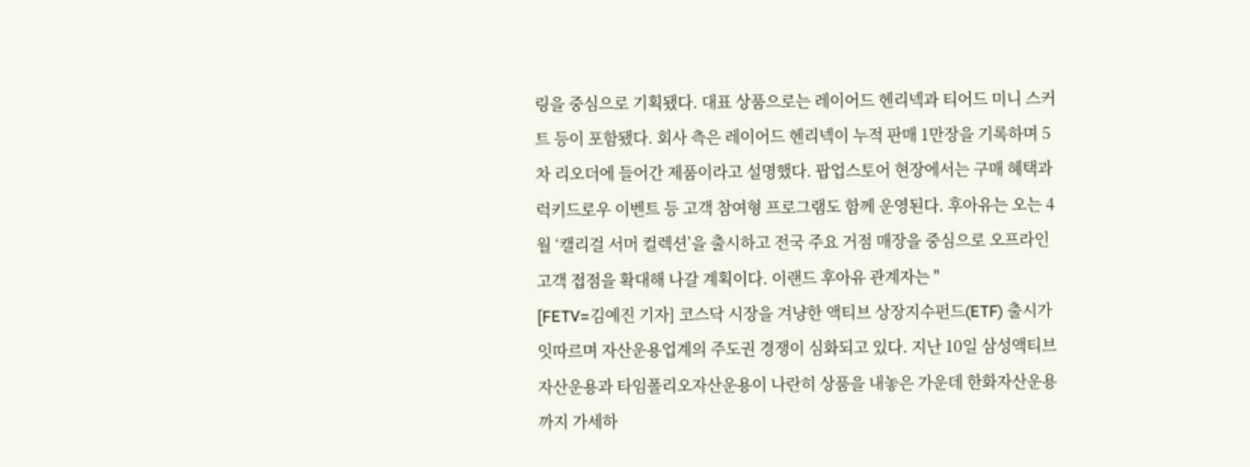링을 중심으로 기획됐다. 대표 상품으로는 레이어드 헨리넥과 티어드 미니 스커트 등이 포함됐다. 회사 측은 레이어드 헨리넥이 누적 판매 1만장을 기록하며 5차 리오더에 들어간 제품이라고 설명했다. 팝업스토어 현장에서는 구매 혜택과 럭키드로우 이벤트 등 고객 참여형 프로그램도 함께 운영된다. 후아유는 오는 4월 ‘캘리걸 서머 컬렉션’을 출시하고 전국 주요 거점 매장을 중심으로 오프라인 고객 접점을 확대해 나갈 계획이다. 이랜드 후아유 관계자는 "
[FETV=김예진 기자] 코스닥 시장을 겨냥한 액티브 상장지수펀드(ETF) 출시가 잇따르며 자산운용업계의 주도권 경쟁이 심화되고 있다. 지난 10일 삼성액티브자산운용과 타임폴리오자산운용이 나란히 상품을 내놓은 가운데 한화자산운용까지 가세하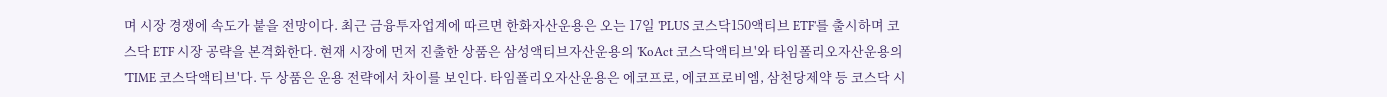며 시장 경쟁에 속도가 붙을 전망이다. 최근 금융투자업계에 따르면 한화자산운용은 오는 17일 'PLUS 코스닥150액티브 ETF'를 출시하며 코스닥 ETF 시장 공략을 본격화한다. 현재 시장에 먼저 진출한 상품은 삼성액티브자산운용의 'KoAct 코스닥액티브'와 타임폴리오자산운용의 'TIME 코스닥액티브'다. 두 상품은 운용 전략에서 차이를 보인다. 타임폴리오자산운용은 에코프로, 에코프로비엠, 삼천당제약 등 코스닥 시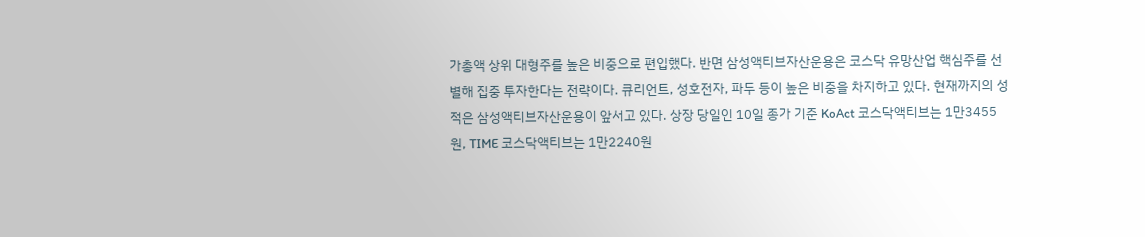가총액 상위 대형주를 높은 비중으로 편입했다. 반면 삼성액티브자산운용은 코스닥 유망산업 핵심주를 선별해 집중 투자한다는 전략이다. 큐리언트, 성호전자, 파두 등이 높은 비중을 차지하고 있다. 현재까지의 성적은 삼성액티브자산운용이 앞서고 있다. 상장 당일인 10일 종가 기준 KoAct 코스닥액티브는 1만3455원, TIME 코스닥액티브는 1만2240원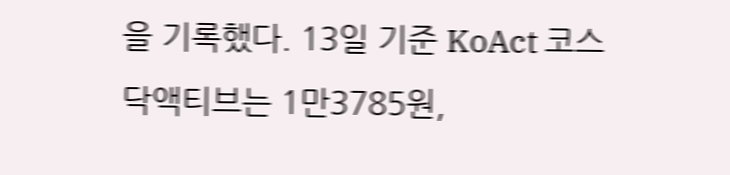을 기록했다. 13일 기준 KoAct 코스닥액티브는 1만3785원,